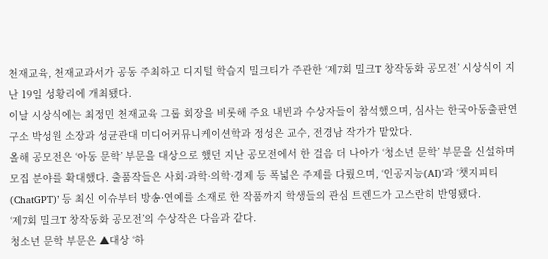천재교육, 천재교과서가 공동 주최하고 디지털 학습지 밀크티가 주관한 ‘제7회 밀크T 창작동화 공모전’ 시상식이 지난 19일 성황리에 개최됐다.
이날 시상식에는 최정민 천재교육 그룹 회장을 비롯해 주요 내빈과 수상자들이 참석했으며, 심사는 한국아동출판연구소 박성원 소장과 성균관대 미디어커뮤니케이션학과 정성은 교수, 전경남 작가가 맡았다.
올해 공모전은 ‘아동 문학’ 부문을 대상으로 했던 지난 공모전에서 한 걸음 더 나아가 ‘청소년 문학’ 부문을 신설하며 모집 분야를 확대했다. 출품작들은 사회·과학·의학·경제 등 폭넓은 주제를 다뤘으며, ‘인공지능(AI)’과 ‘챗지피티(ChatGPT)’ 등 최신 이슈부터 방송·연예를 소재로 한 작품까지 학생들의 관심 트렌드가 고스란히 반영됐다.
‘제7회 밀크T 창작동화 공모전’의 수상작은 다음과 같다.
청소년 문학 부문은 ▲대상 ‘하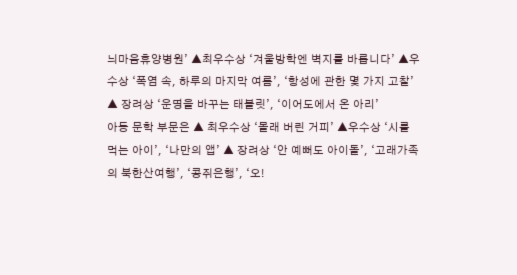늬마음휴양병원’ ▲최우수상 ‘겨울방학엔 벽지를 바릅니다’ ▲우수상 ‘폭염 속, 하루의 마지막 여름’, ‘항성에 관한 몇 가지 고찰’ ▲ 장려상 ‘운명을 바꾸는 태블릿’, ‘이어도에서 온 아리’
아동 문학 부문은 ▲ 최우수상 ‘몰래 버린 거피’ ▲우수상 ‘시를 먹는 아이’, ‘나만의 앱’ ▲ 장려상 ‘안 예뻐도 아이돌’, ‘고래가족의 북한산여행’, ‘콩쥐은행’, ‘오!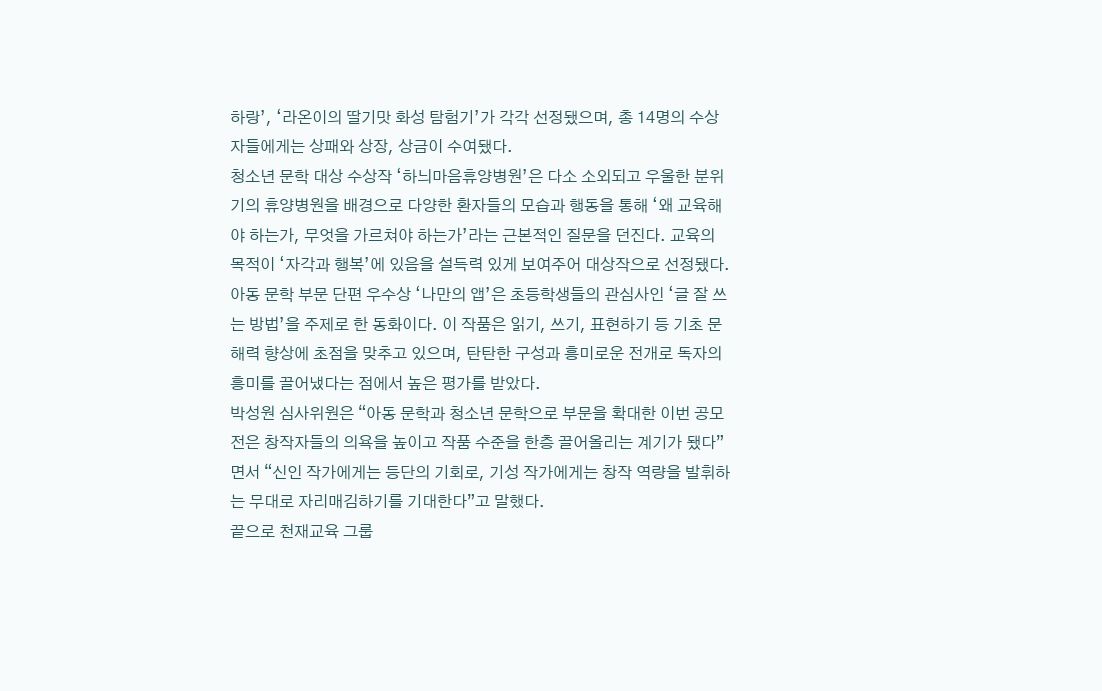하랑’, ‘라온이의 딸기맛 화성 탐험기’가 각각 선정됐으며, 총 14명의 수상자들에게는 상패와 상장, 상금이 수여됐다.
청소년 문학 대상 수상작 ‘하늬마음휴양병원’은 다소 소외되고 우울한 분위기의 휴양병원을 배경으로 다양한 환자들의 모습과 행동을 통해 ‘왜 교육해야 하는가, 무엇을 가르쳐야 하는가’라는 근본적인 질문을 던진다. 교육의 목적이 ‘자각과 행복’에 있음을 설득력 있게 보여주어 대상작으로 선정됐다.
아동 문학 부문 단편 우수상 ‘나만의 앱’은 초등학생들의 관심사인 ‘글 잘 쓰는 방법’을 주제로 한 동화이다. 이 작품은 읽기, 쓰기, 표현하기 등 기초 문해력 향상에 초점을 맞추고 있으며, 탄탄한 구성과 흥미로운 전개로 독자의 흥미를 끌어냈다는 점에서 높은 평가를 받았다.
박성원 심사위원은 “아동 문학과 청소년 문학으로 부문을 확대한 이번 공모전은 창작자들의 의욕을 높이고 작품 수준을 한층 끌어올리는 계기가 됐다”면서 “신인 작가에게는 등단의 기회로, 기성 작가에게는 창작 역량을 발휘하는 무대로 자리매김하기를 기대한다”고 말했다.
끝으로 천재교육 그룹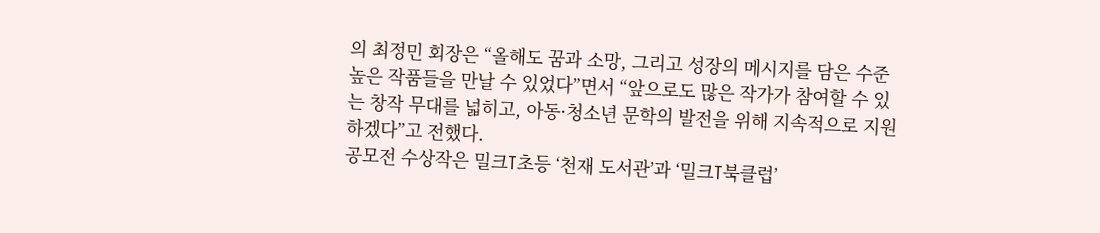의 최정민 회장은 “올해도 꿈과 소망, 그리고 성장의 메시지를 담은 수준 높은 작품들을 만날 수 있었다”면서 “앞으로도 많은 작가가 참여할 수 있는 창작 무대를 넓히고, 아동·청소년 문학의 발전을 위해 지속적으로 지원하겠다”고 전했다.
공모전 수상작은 밀크T초등 ‘천재 도서관’과 ‘밀크T북클럽’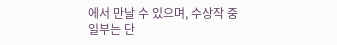에서 만날 수 있으며, 수상작 중 일부는 단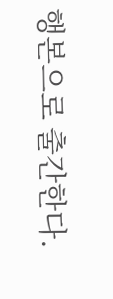행본으로 출간한다.